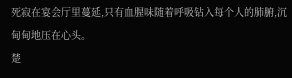死寂在宴会厅里蔓延,只有血腥味随着呼吸钻入每个人的肺腑,沉甸甸地压在心头。
楚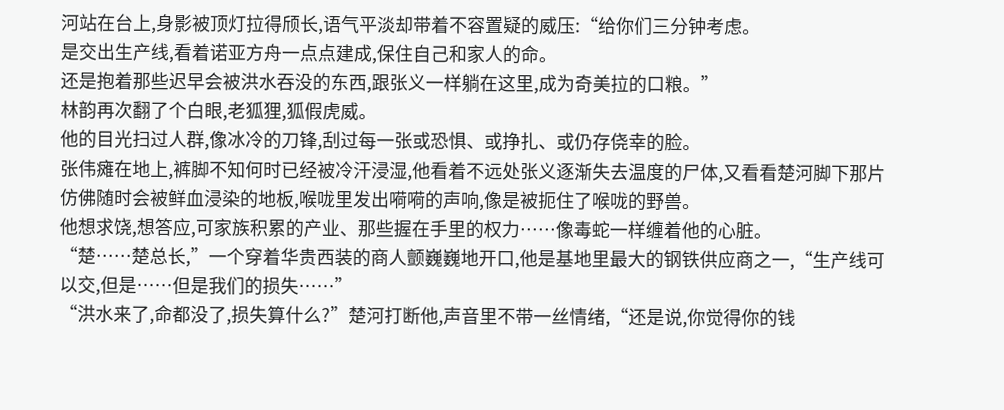河站在台上,身影被顶灯拉得颀长,语气平淡却带着不容置疑的威压:“给你们三分钟考虑。
是交出生产线,看着诺亚方舟一点点建成,保住自己和家人的命。
还是抱着那些迟早会被洪水吞没的东西,跟张义一样躺在这里,成为奇美拉的口粮。”
林韵再次翻了个白眼,老狐狸,狐假虎威。
他的目光扫过人群,像冰冷的刀锋,刮过每一张或恐惧、或挣扎、或仍存侥幸的脸。
张伟瘫在地上,裤脚不知何时已经被冷汗浸湿,他看着不远处张义逐渐失去温度的尸体,又看看楚河脚下那片仿佛随时会被鲜血浸染的地板,喉咙里发出嗬嗬的声响,像是被扼住了喉咙的野兽。
他想求饶,想答应,可家族积累的产业、那些握在手里的权力……像毒蛇一样缠着他的心脏。
“楚……楚总长,”一个穿着华贵西装的商人颤巍巍地开口,他是基地里最大的钢铁供应商之一,“生产线可以交,但是……但是我们的损失……”
“洪水来了,命都没了,损失算什么?”楚河打断他,声音里不带一丝情绪,“还是说,你觉得你的钱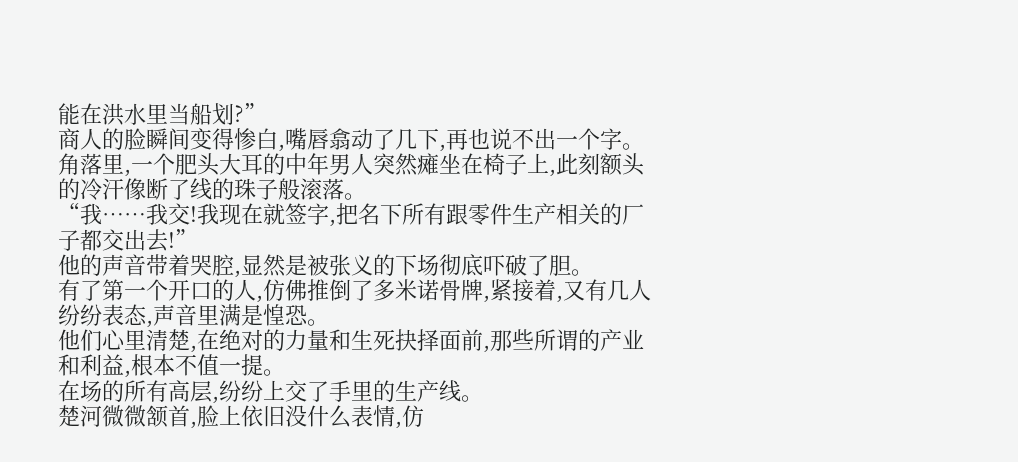能在洪水里当船划?”
商人的脸瞬间变得惨白,嘴唇翕动了几下,再也说不出一个字。
角落里,一个肥头大耳的中年男人突然瘫坐在椅子上,此刻额头的冷汗像断了线的珠子般滚落。
“我……我交!我现在就签字,把名下所有跟零件生产相关的厂子都交出去!”
他的声音带着哭腔,显然是被张义的下场彻底吓破了胆。
有了第一个开口的人,仿佛推倒了多米诺骨牌,紧接着,又有几人纷纷表态,声音里满是惶恐。
他们心里清楚,在绝对的力量和生死抉择面前,那些所谓的产业和利益,根本不值一提。
在场的所有高层,纷纷上交了手里的生产线。
楚河微微颔首,脸上依旧没什么表情,仿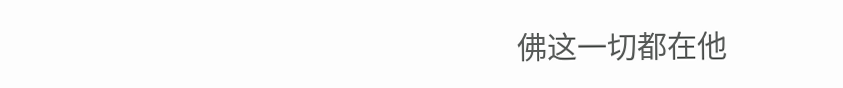佛这一切都在他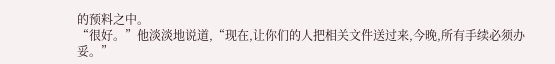的预料之中。
“很好。”他淡淡地说道,“现在,让你们的人把相关文件送过来,今晚,所有手续必须办妥。”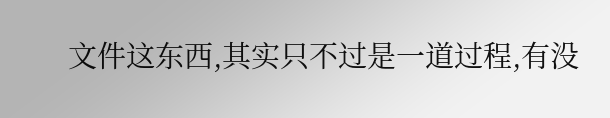文件这东西,其实只不过是一道过程,有没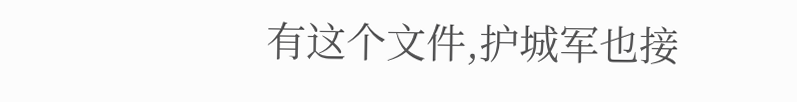有这个文件,护城军也接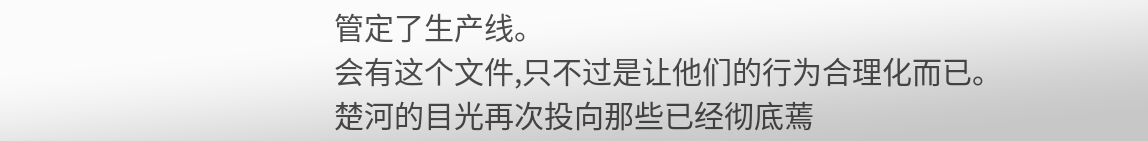管定了生产线。
会有这个文件,只不过是让他们的行为合理化而已。
楚河的目光再次投向那些已经彻底蔫